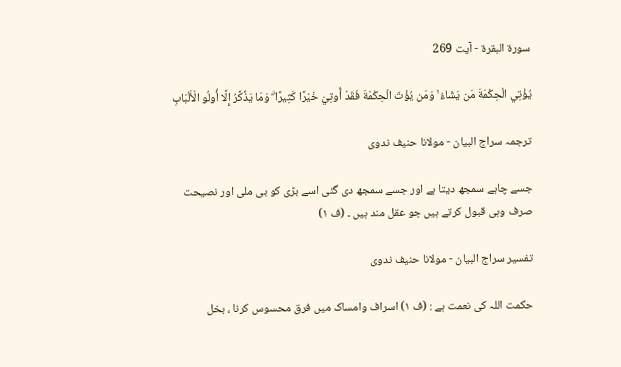سورة البقرة - آیت 269

يُؤْتِي الْحِكْمَةَ مَن يَشَاءُ ۚ وَمَن يُؤْتَ الْحِكْمَةَ فَقَدْ أُوتِيَ خَيْرًا كَثِيرًا ۗ وَمَا يَذَّكَّرُ إِلَّا أُولُو الْأَلْبَابِ

ترجمہ سراج البیان - مولانا حنیف ندوی

جسے چاہے سمجھ دیتا ہے اور جسے سمجھ دی گئی اسے بڑی کو بی ملی اور نصیحت صرف وہی قبول کرتے ہیں جو عقل مند ہیں ۔ (ف ١)

تفسیر سراج البیان - مولانا حنیف ندوی

حکمت اللہ کی نعمت ہے : (ف ١) اسراف وامساک میں فرق محسوس کرنا ، بخل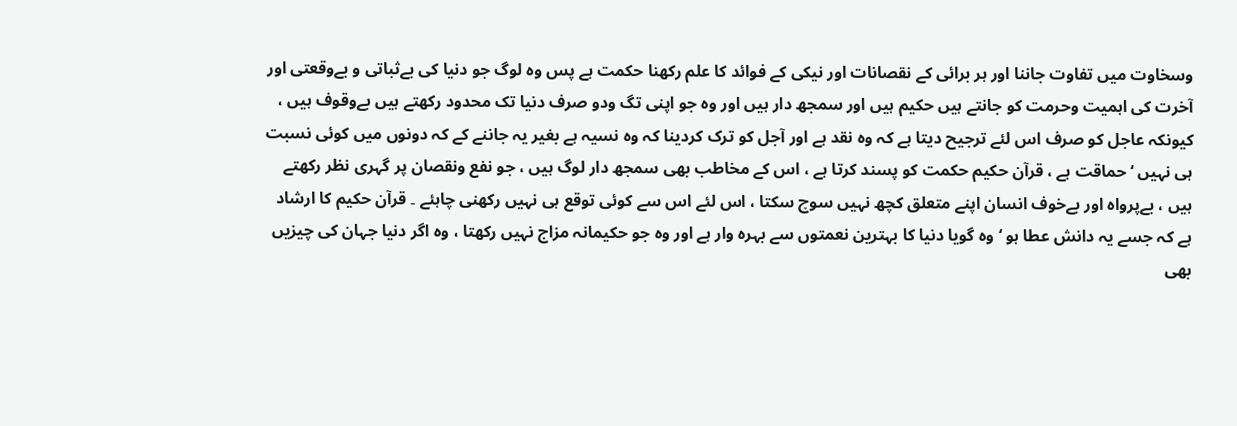وسخاوت میں تفاوت جاننا اور ہر برائی کے نقصانات اور نیکی کے فوائد کا علم رکھنا حکمت ہے پس وہ لوگ جو دنیا کی بےثباتی و بےوقعتی اور آخرت کی اہمیت وحرمت کو جانتے ہیں حکیم ہیں اور سمجھ دار ہیں اور وہ جو اپنی تگ ودو صرف دنیا تک محدود رکھتے ہیں بےوقوف ہیں ، کیونکہ عاجل کو صرف اس لئے ترجیح دیتا ہے کہ وہ نقد ہے اور آجل کو ترک کردینا کہ وہ نسیہ ہے بغیر یہ جاننے کے کہ دونوں میں کوئی نسبت ہی نہیں ‘ حماقت ہے ، قرآن حکیم حکمت کو پسند کرتا ہے ، اس کے مخاطب بھی سمجھ دار لوگ ہیں ، جو نفع ونقصان پر گہری نظر رکھتے ہیں ، بےپرواہ اور بےخوف انسان اپنے متعلق کچھ نہیں سوچ سکتا ، اس لئے اس سے کوئی توقع ہی نہیں رکھنی چاہئے ۔ قرآن حکیم کا ارشاد ہے کہ جسے یہ دانش عطا ہو ‘ وہ گویا دنیا کا بہترین نعمتوں سے بہرہ وار ہے اور وہ جو حکیمانہ مزاج نہیں رکھتا ، وہ اگر دنیا جہان کی چیزیں بھی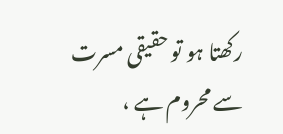رکھتا ہو تو حقیقی مسرت سے محروم ہے ،